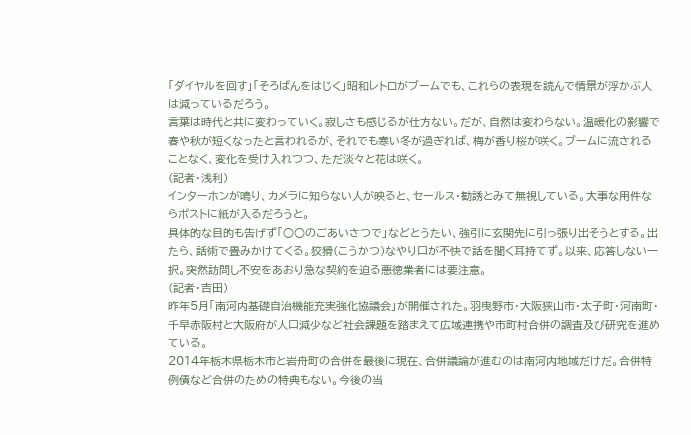「ダイヤルを回す」「そろばんをはじく」昭和レトロがブームでも、これらの表現を読んで情景が浮かぶ人は減っているだろう。
言葉は時代と共に変わっていく。寂しさも感じるが仕方ない。だが、自然は変わらない。温暖化の影響で春や秋が短くなったと言われるが、それでも寒い冬が過ぎれば、梅が香り桜が咲く。ブームに流されることなく、変化を受け入れつつ、ただ淡々と花は咲く。
(記者・浅利)
インターホンが鳴り、カメラに知らない人が映ると、セールス・勧誘とみて無視している。大事な用件ならポストに紙が入るだろうと。
具体的な目的も告げず「○○のごあいさつで」などとうたい、強引に玄関先に引っ張り出そうとする。出たら、話術で畳みかけてくる。狡猾(こうかつ)なやり口が不快で話を聞く耳持てず。以来、応答しない一択。突然訪問し不安をあおり急な契約を迫る悪徳業者には要注意。
(記者・吉田)
昨年5月「南河内基礎自治機能充実強化協議会」が開催された。羽曳野市・大阪狭山市・太子町・河南町・千早赤阪村と大阪府が人口減少など社会課題を踏まえて広域連携や市町村合併の調査及び研究を進めている。
2014年栃木県栃木市と岩舟町の合併を最後に現在、合併議論が進むのは南河内地域だけだ。合併特例債など合併のための特典もない。今後の当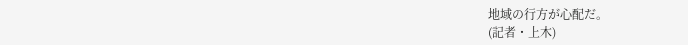地域の行方が心配だ。
(記者・上木)